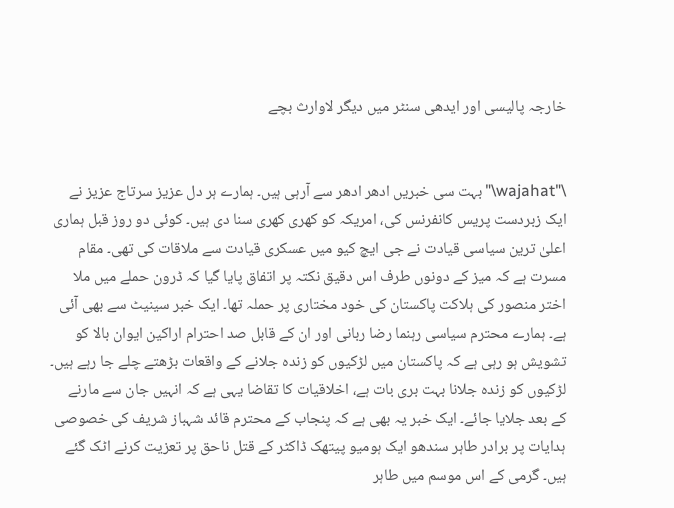خارجہ پالیسی اور ایدھی سنٹر میں دیگر لاوارث بچے


\"wajahat\"بہت سی خبریں ادھر ادھر سے آرہی ہیں۔ ہمارے ہر دل عزیز سرتاج عزیز نے ایک زبردست پریس کانفرنس کی، امریکہ کو کھری کھری سنا دی ہیں۔ کوئی دو روز قبل ہماری اعلیٰ ترین سیاسی قیادت نے جی ایچ کیو میں عسکری قیادت سے ملاقات کی تھی۔ مقام مسرت ہے کہ میز کے دونوں طرف اس دقیق نکتہ پر اتفاق پایا گیا کہ ڈرون حملے میں ملا اختر منصور کی ہلاکت پاکستان کی خود مختاری پر حملہ تھا۔ ایک خبر سینیٹ سے بھی آئی ہے۔ ہمارے محترم سیاسی رہنما رضا ربانی اور ان کے قابل صد احترام اراکین ایوان بالا کو تشویش ہو رہی ہے کہ پاکستان میں لڑکیوں کو زندہ جلانے کے واقعات بڑھتے چلے جا رہے ہیں۔ لڑکیوں کو زندہ جلانا بہت بری بات ہے، اخلاقیات کا تقاضا یہی ہے کہ انہیں جان سے مارنے کے بعد جلایا جائے۔ ایک خبر یہ بھی ہے کہ پنجاب کے محترم قائد شہباز شریف کی خصوصی ہدایات پر برادر طاہر سندھو ایک ہومیو پیتھک ڈاکٹر کے قتل ناحق پر تعزیت کرنے اٹک گئے ہیں۔ گرمی کے اس موسم میں طاہر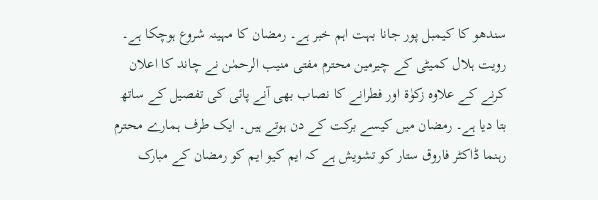سندھو کا کیمبل پور جانا بہت اہم خبر ہے۔ رمضان کا مہینہ شروع ہوچکا ہے۔ رویت ہلال کمیٹی کے چیرمین محترم مفتی منیب الرحمٰن نے چاند کا اعلان کرنے کے علاوہ زکوٰة اور فطرانے کا نصاب بھی آنے پائی کی تفصیل کے ساتھ بتا دیا ہے۔ رمضان میں کیسے برکت کے دن ہوتے ہیں۔ ایک طرف ہمارے محترم رہنما ڈاکٹر فاروق ستار کو تشویش ہے کہ ایم کیو ایم کو رمضان کے مبارک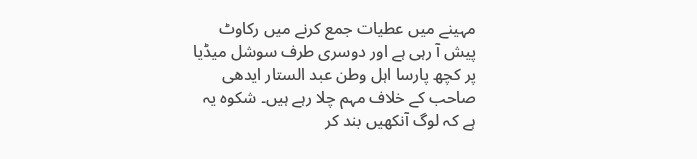مہینے میں عطیات جمع کرنے میں رکاوٹ پیش آ رہی ہے اور دوسری طرف سوشل میڈیا پر کچھ پارسا اہل وطن عبد الستار ایدھی صاحب کے خلاف مہم چلا رہے ہیں۔ شکوہ یہ ہے کہ لوگ آنکھیں بند کر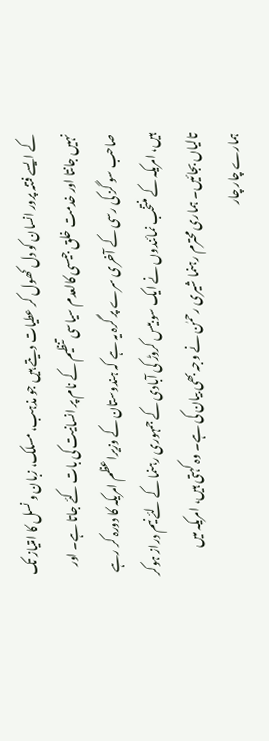کے ایسے فتنہ پرور انسان کو دل کھول کر عطیات دیتے ہیں جو مذہب، مسلک، زبان و نسل کا امتیاز تک نہیں جانتا اور خدمت خلق جیسی کالعدم سیاسی تنظیم کے نام پر انسانیت کی بات کئے جاتا ہے۔ اور صاحب سو گز کی رسی کے آخری سرے پر گرہ یہ ہے کہ ہندوستان کے وزیراعظم امریکہ کا دورہ کر رہے ہیں، امریکہ کے منتخب نمائندوں نے ایک سو بیس کروڑ کی آبادی کے جمہوری رہنما کے لئے نیم دراز ہوکر تالیاں بجائیں۔ ہماری محترم رہنما شیری رحمٰن نے وجہ بھی بیان کی ہے۔ وہ کہتی ہیں، امریکہ میں ہمارے چار چار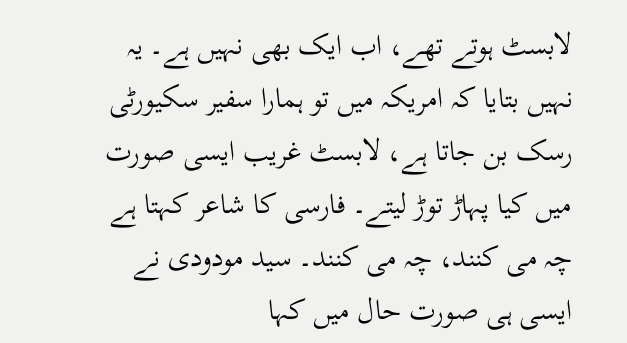لابسٹ ہوتے تھے، اب ایک بھی نہیں ہے۔ یہ نہیں بتایا کہ امریکہ میں تو ہمارا سفیر سکیورٹی رسک بن جاتا ہے، لابسٹ غریب ایسی صورت میں کیا پہاڑ توڑ لیتے۔ فارسی کا شاعر کہتا ہے چہ می کنند، چہ می کنند۔ سید مودودی نے ایسی ہی صورت حال میں کہا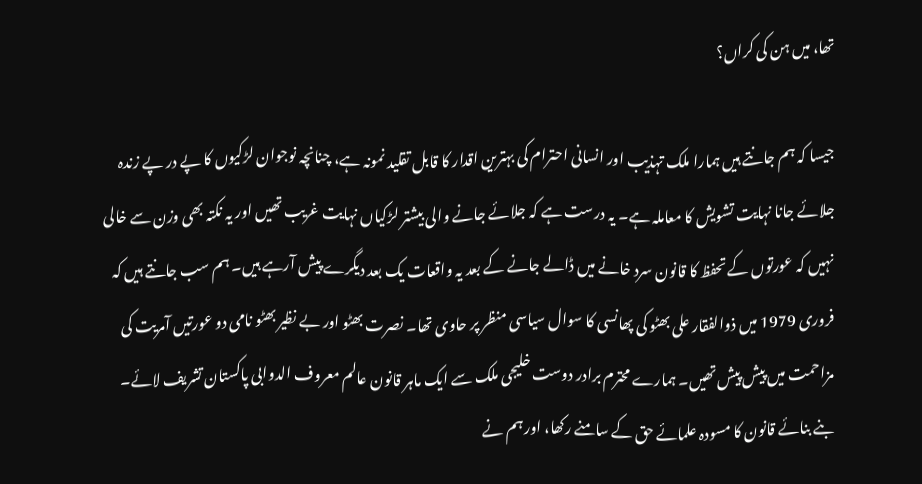تھا، میں ہن کی کراں؟

جیسا کہ ہم جانتے ہیں ہمارا ملک تہذیب اور انسانی احترام کی بہترین اقدار کا قابل تقلید نمونہ ہے، چنانچہ نوجوان لڑکیوں کا پے در پے زندہ جلائے جانا نہایت تشویش کا معاملہ ہے۔ یہ درست ہے کہ جلائے جانے والی بیشتر لڑکیاں نہایت غریب تھیں اور یہ نکتہ بھی وزن سے خالی نہیں کہ عورتوں کے تحفظ کا قانون سرد خانے میں ڈالے جانے کے بعد یہ واقعات یک بعد دیگرے پیش آرہے ہیں۔ ہم سب جانتے ہیں کہ فروری 1979 میں ذوالفقار علی بھٹو کی پھانسی کا سوال سیاسی منظر پر حاوی تھا۔ نصرت بھٹو اور بے نظیر بھٹو نامی دو عورتیں آمریت کی مزاحمت میں پیش پیش تھیں۔ ہمارے محترم برادر دوست خلیجی ملک سے ایک ماہر قانون عالم معروف الدوابی پاکستان تشریف لائے۔ بنے بنائے قانون کا مسودہ علمائے حق کے سامنے رکھا، اور ہم نے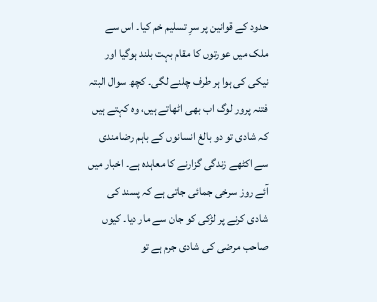حدود کے قوانین پر سرِ تسلیم خم کیا۔ اس سے ملک میں عورتوں کا مقام بہت بلند ہوگیا اور نیکی کی ہوا ہر طرف چلنے لگی۔ کچھ سوال البتہ فتنہ پرور لوگ اب بھی اٹھاتے ہیں، وہ کہتے ہیں کہ شادی تو دو بالغ انسانوں کے باہم رضامندی سے اکٹھے زندگی گزارنے کا معاہدہ ہے۔ اخبار میں آئے روز سرخی جمائی جاتی ہے کہ پسند کی شادی کرنے پر لڑکی کو جان سے مار دیا۔ کیوں صاحب مرضی کی شادی جرم ہے تو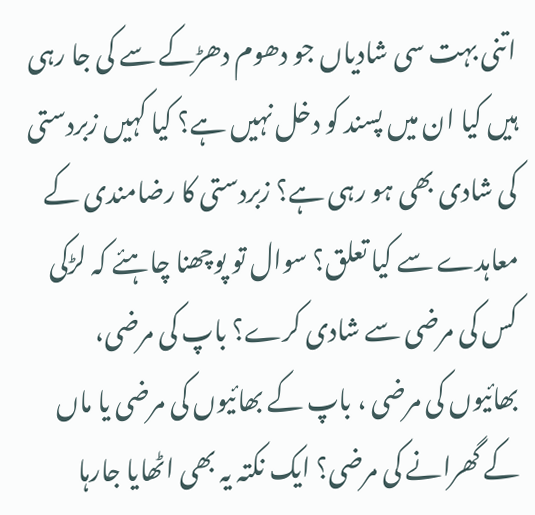اتنی بہت سی شادیاں جو دھوم دھڑکے سے کی جا رہی ہیں کیا ان میں پسند کو دخل نہیں ہے؟ کیا کہیں زبردستی کی شادی بھی ہو رہی ہے؟ زبردستی کا رضامندی کے معاہدے سے کیا تعلق؟ سوال تو پوچھنا چاہئے کہ لڑکی کس کی مرضی سے شادی کرے؟ باپ کی مرضی، بھائیوں کی مرضی ، باپ کے بھائیوں کی مرضی یا ماں کے گھرانے کی مرضی؟ ایک نکتہ یہ بھی اٹھایا جارہا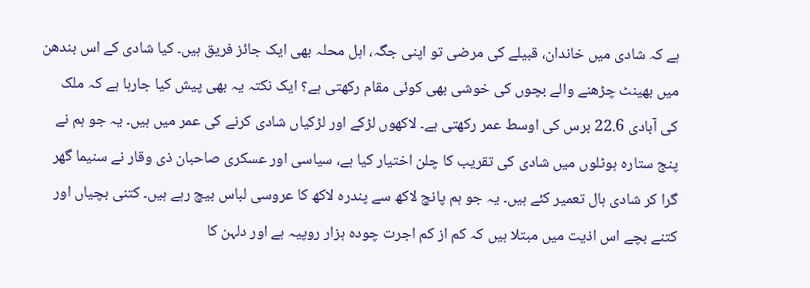ہے کہ شادی میں خاندان، قبیلے کی مرضی تو اپنی جگہ، اہل محلہ بھی ایک جائز فریق ہیں۔ کیا شادی کے اس بندھن میں بھینٹ چڑھنے والے بچوں کی خوشی بھی کوئی مقام رکھتی ہے؟ ایک نکتہ یہ بھی پیش کیا جارہا ہے کہ ملک کی آبادی 22.6 برس کی اوسط عمر رکھتی ہے۔ لاکھوں لڑکے اور لڑکیاں شادی کرنے کی عمر میں ہیں۔ یہ جو ہم نے پنج ستارہ ہوٹلوں میں شادی کی تقریب کا چلن اختیار کیا ہے، سیاسی اور عسکری صاحبان ذی وقار نے سنیما گھر گرا کر شادی ہال تعمیر کئے ہیں۔ یہ جو ہم پانچ لاکھ سے پندرہ لاکھ کا عروسی لباس بیچ رہے ہیں۔ کتنی بچیاں اور کتنے بچے اس اذیت میں مبتلا ہیں کہ کم از کم اجرت چودہ ہزار روپیہ ہے اور دلہن کا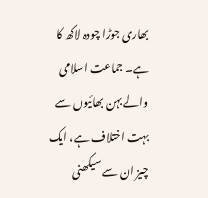بھاری جوڑا چودہ لاکھ کا ہے۔ جماعت اسلامی والے بہن بھائیوں سے بہت اختلاف ہے، ایک چیز ان سے سیکھنی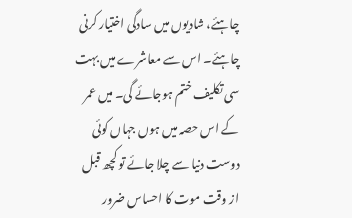چاہئے، شادیوں میں سادگی اختیار کرنی چاہئے۔ اس سے معاشرے میں بہت سی تکلیف ختم ہوجائے گی۔ میں عمر کے اس حصہ میں ہوں جہاں کوئی دوست دنیا سے چلا جائے تو کچھ قبل از وقت موت کا احساس ضرور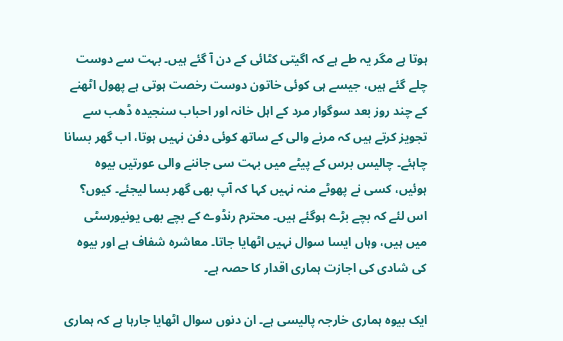ہوتا ہے مگر یہ طے ہے کہ اگیتی کٹائی کے دن آ گئے ہیں۔ بہت سے دوست چلے گئے ہیں، جیسے ہی کوئی خاتون دوست رخصت ہوتی ہے پھول اٹھنے کے چند روز بعد سوگوار مرد کے اہل خانہ اور احباب سنجیدہ ڈھب سے تجویز کرتے ہیں کہ مرنے والی کے ساتھ کوئی دفن نہیں ہوتا، اب گھر بسانا چاہئے۔ چالیس برس کے پیٹے میں بہت سی جاننے والی عورتیں بیوہ ہوئیں، کسی نے پھوٹے منہ نہیں کہا کہ آپ بھی گھر بسا لیجئے۔ کیوں؟ اس لئے کہ بچے بڑے ہوگئے ہیں۔ محترم رنڈوے کے بچے بھی یونیورسٹی میں ہیں، وہاں ایسا سوال نہیں اٹھایا جاتا۔ معاشرہ شفاف ہے اور بیوہ کی شادی کی اجازت ہماری اقدار کا حصہ ہے۔

ایک بیوہ ہماری خارجہ پالیسی ہے۔ ان دنوں سوال اٹھایا جارہا ہے کہ ہماری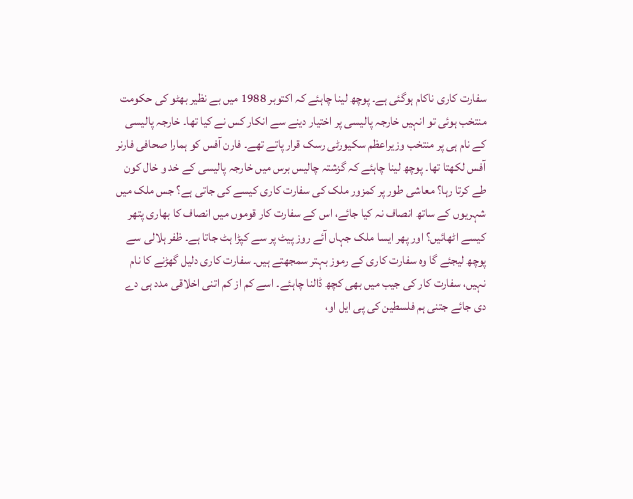سفارت کاری ناکام ہوگئی ہے۔ پوچھ لینا چاہئے کہ اکتوبر 1988 میں بے نظیر بھٹو کی حکومت منتخب ہوئی تو انہیں خارجہ پالیسی پر اختیار دینے سے انکار کس نے کیا تھا۔ خارجہ پالیسی کے نام ہی پر منتخب وزیراعظم سکیورٹی رسک قرار پاتے تھے۔ فارن آفس کو ہمارا صحافی فارنر آفس لکھتا تھا۔ پوچھ لینا چاہئے کہ گزشتہ چالیس برس میں خارجہ پالیسی کے خد و خال کون طے کرتا رہا؟ معاشی طور پر کمزور ملک کی سفارت کاری کیسے کی جاتی ہے؟ جس ملک میں شہریوں کے ساتھ انصاف نہ کیا جائے، اس کے سفارت کار قوموں میں انصاف کا بھاری پتھر کیسے اٹھائیں؟ اور پھر ایسا ملک جہاں آئے روز پیٹ پر سے کپڑا ہٹ جاتا ہے۔ ظفر ہلالی سے پوچھ لیجئے گا وہ سفارت کاری کے رموز بہتر سمجھتے ہیں۔ سفارت کاری دلیل گھڑنے کا نام نہیں، سفارت کار کی جیب میں بھی کچھ ڈالنا چاہئے۔ اسے کم از کم اتنی اخلاقی مدد ہی دے دی جائے جتنی ہم فلسطین کی پی ایل او،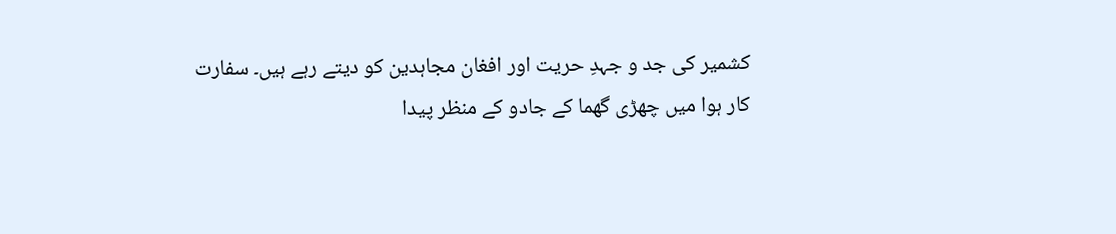کشمیر کی جد و جہدِ حریت اور افغان مجاہدین کو دیتے رہے ہیں۔ سفارت کار ہوا میں چھڑی گھما کے جادو کے منظر پیدا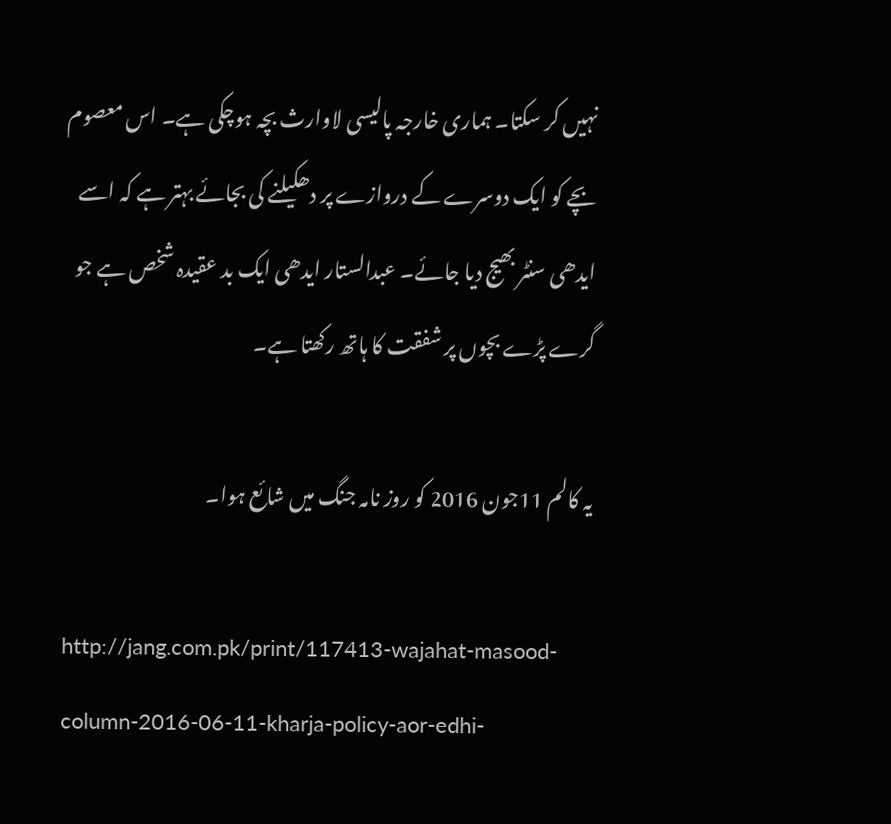نہیں کر سکتا۔ ہماری خارجہ پالیسی لاوارث بچہ ہوچکی ہے۔ اس معصوم بچے کو ایک دوسرے کے دروازے پر دھکیلنے کی بجائے بہتر ہے کہ اسے ایدھی سنٹر بھیج دیا جائے۔ عبدالستار ایدھی ایک بد عقیدہ شخص ہے جو گرے پڑے بچوں پر شفقت کا ہاتھ رکھتا ہے۔

یہ کالم 11جون 2016 کو روز نامہ جنگ میں شائع ہوا۔

http://jang.com.pk/print/117413-wajahat-masood-column-2016-06-11-kharja-policy-aor-edhi-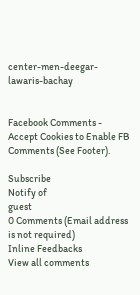center-men-deegar-lawaris-bachay


Facebook Comments - Accept Cookies to Enable FB Comments (See Footer).

Subscribe
Notify of
guest
0 Comments (Email address is not required)
Inline Feedbacks
View all comments